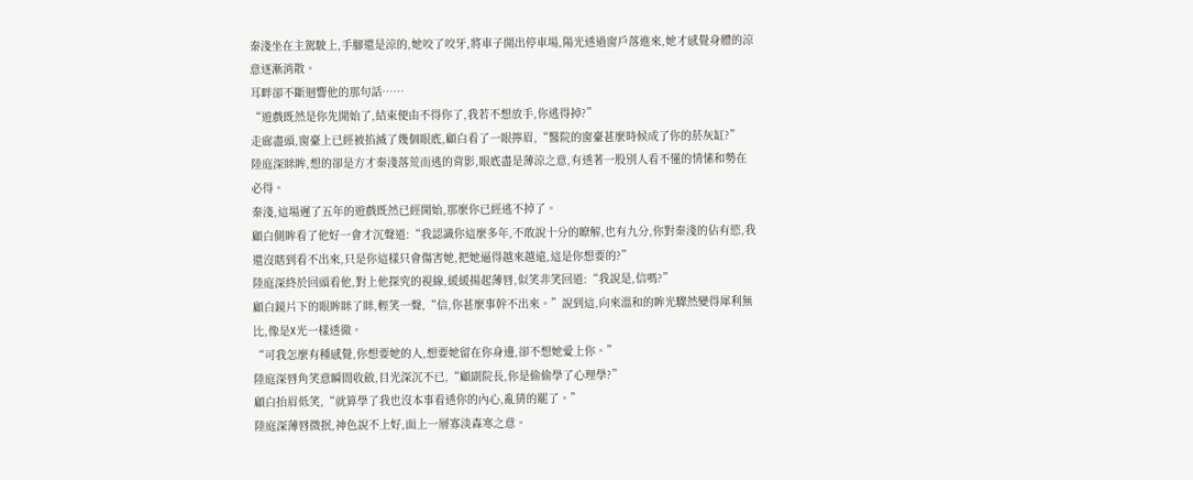秦淺坐在主駕駛上,手腳還是涼的,她咬了咬牙,將車子開出停車場,陽光透過窗戶落進來,她才感覺身體的涼意逐漸消散。
耳畔卻不斷迴響他的那句話……
“遊戲既然是你先開始了,結束便由不得你了,我若不想放手,你逃得掉?”
走廊盡頭,窗臺上已經被掐滅了幾個眼底,顧白看了一眼擰眉,“醫院的窗臺甚麼時候成了你的菸灰缸?”
陸庭深眯眸,想的卻是方才秦淺落荒而逃的背影,眼底盡是薄涼之意,有透著一股別人看不懂的情愫和勢在必得。
秦淺,這場遲了五年的遊戲既然已經開始,那麼你已經逃不掉了。
顧白側眸看了他好一會才沉聲道:“我認識你這麼多年,不敢說十分的瞭解,也有九分,你對秦淺的佔有慾,我還沒瞎到看不出來,只是你這樣只會傷害她,把她逼得越來越遠,這是你想要的?”
陸庭深終於回頭看他,對上他探究的視線,緩緩揚起薄唇,似笑非笑回道:“我說是,信嗎?”
顧白鏡片下的眼眸眯了眯,輕笑一聲,“信,你甚麼事幹不出來。”說到這,向來溫和的眸光驟然變得犀利無比,像是X光一樣透徹。
“可我怎麼有種感覺,你想要她的人,想要她留在你身邊,卻不想她愛上你。”
陸庭深唇角笑意瞬間收斂,目光深沉不已,“顧副院長,你是偷偷學了心理學?”
顧白抬眉低笑,“就算學了我也沒本事看透你的內心,亂猜的罷了。”
陸庭深薄唇微抿,神色說不上好,面上一層寡淡森寒之意。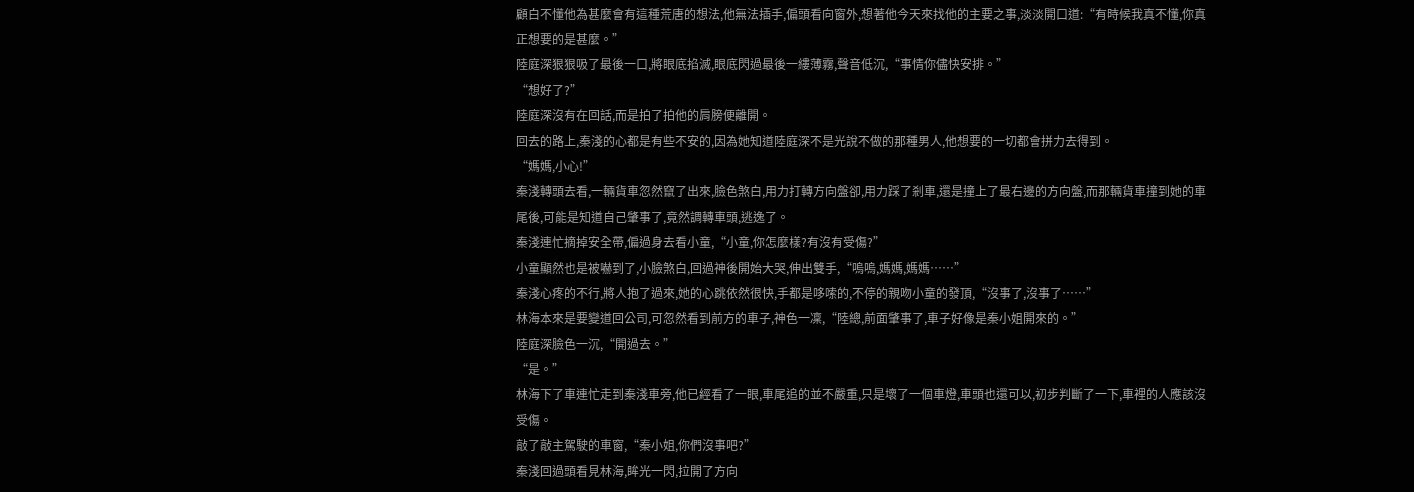顧白不懂他為甚麼會有這種荒唐的想法,他無法插手,偏頭看向窗外,想著他今天來找他的主要之事,淡淡開口道:“有時候我真不懂,你真正想要的是甚麼。”
陸庭深狠狠吸了最後一口,將眼底掐滅,眼底閃過最後一縷薄霧,聲音低沉,“事情你儘快安排。”
“想好了?”
陸庭深沒有在回話,而是拍了拍他的肩膀便離開。
回去的路上,秦淺的心都是有些不安的,因為她知道陸庭深不是光說不做的那種男人,他想要的一切都會拼力去得到。
“媽媽,小心!”
秦淺轉頭去看,一輛貨車忽然竄了出來,臉色煞白,用力打轉方向盤卻,用力踩了剎車,還是撞上了最右邊的方向盤,而那輛貨車撞到她的車尾後,可能是知道自己肇事了,竟然調轉車頭,逃逸了。
秦淺連忙摘掉安全帶,偏過身去看小童,“小童,你怎麼樣?有沒有受傷?”
小童顯然也是被嚇到了,小臉煞白,回過神後開始大哭,伸出雙手,“嗚嗚,媽媽,媽媽……”
秦淺心疼的不行,將人抱了過來,她的心跳依然很快,手都是哆嗦的,不停的親吻小童的發頂,“沒事了,沒事了……”
林海本來是要變道回公司,可忽然看到前方的車子,神色一凜,“陸總,前面肇事了,車子好像是秦小姐開來的。”
陸庭深臉色一沉,“開過去。”
“是。”
林海下了車連忙走到秦淺車旁,他已經看了一眼,車尾追的並不嚴重,只是壞了一個車燈,車頭也還可以,初步判斷了一下,車裡的人應該沒受傷。
敲了敲主駕駛的車窗,“秦小姐,你們沒事吧?”
秦淺回過頭看見林海,眸光一閃,拉開了方向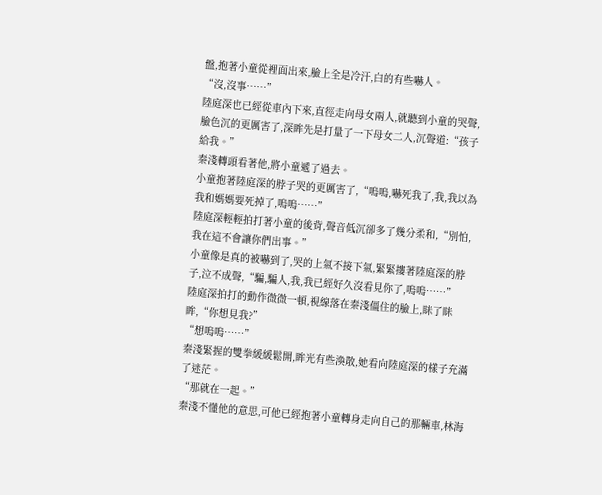盤,抱著小童從裡面出來,臉上全是冷汗,白的有些嚇人。
“沒,沒事……”
陸庭深也已經從車內下來,直徑走向母女兩人,就聽到小童的哭聲,臉色沉的更厲害了,深眸先是打量了一下母女二人,沉聲道:“孩子給我。”
秦淺轉頭看著他,將小童遞了過去。
小童抱著陸庭深的脖子哭的更厲害了,“嗚嗚,嚇死我了,我,我以為我和媽媽要死掉了,嗚嗚……”
陸庭深輕輕拍打著小童的後背,聲音低沉卻多了幾分柔和,“別怕,我在這不會讓你們出事。”
小童像是真的被嚇到了,哭的上氣不接下氣,緊緊摟著陸庭深的脖子,泣不成聲,“騙,騙人,我,我已經好久沒看見你了,嗚嗚……”
陸庭深拍打的動作微微一頓,視線落在秦淺僵住的臉上,眯了眯眸,“你想見我?”
“想嗚嗚……”
秦淺緊握的雙拳緩緩鬆開,眸光有些渙散,她看向陸庭深的樣子充滿了迷茫。
“那就在一起。”
秦淺不懂他的意思,可他已經抱著小童轉身走向自己的那輛車,林海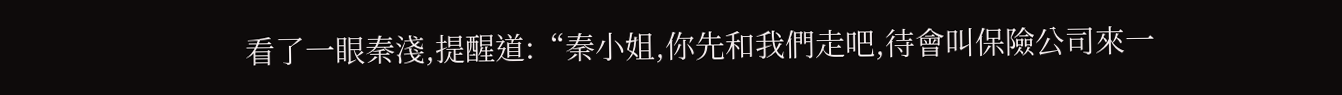看了一眼秦淺,提醒道:“秦小姐,你先和我們走吧,待會叫保險公司來一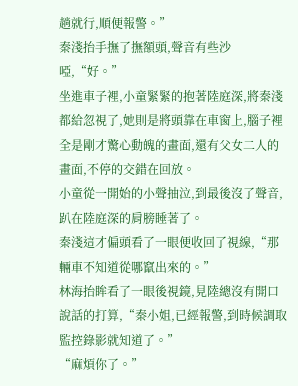趟就行,順便報警。”
秦淺抬手撫了撫額頭,聲音有些沙啞,“好。”
坐進車子裡,小童緊緊的抱著陸庭深,將秦淺都給忽視了,她則是將頭靠在車窗上,腦子裡全是剛才驚心動魄的畫面,還有父女二人的畫面,不停的交錯在回放。
小童從一開始的小聲抽泣,到最後沒了聲音,趴在陸庭深的肩膀睡著了。
秦淺這才偏頭看了一眼便收回了視線,“那輛車不知道從哪竄出來的。”
林海抬眸看了一眼後視鏡,見陸總沒有開口說話的打算,“秦小姐,已經報警,到時候調取監控錄影就知道了。”
“麻煩你了。”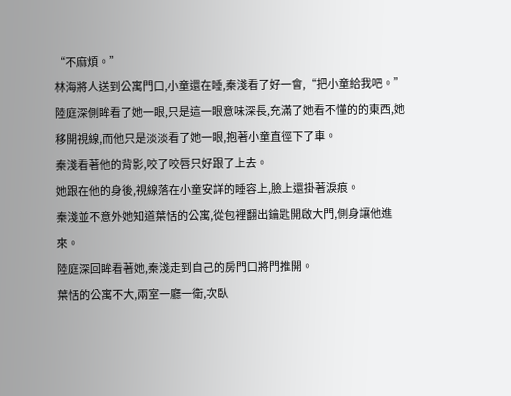“不麻煩。”
林海將人送到公寓門口,小童還在睡,秦淺看了好一會,“把小童給我吧。”
陸庭深側眸看了她一眼,只是這一眼意味深長,充滿了她看不懂的的東西,她移開視線,而他只是淡淡看了她一眼,抱著小童直徑下了車。
秦淺看著他的背影,咬了咬唇只好跟了上去。
她跟在他的身後,視線落在小童安詳的睡容上,臉上還掛著淚痕。
秦淺並不意外她知道葉恬的公寓,從包裡翻出鑰匙開啟大門,側身讓他進來。
陸庭深回眸看著她,秦淺走到自己的房門口將門推開。
葉恬的公寓不大,兩室一廳一衛,次臥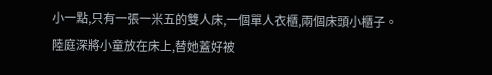小一點,只有一張一米五的雙人床,一個單人衣櫃,兩個床頭小櫃子。
陸庭深將小童放在床上,替她蓋好被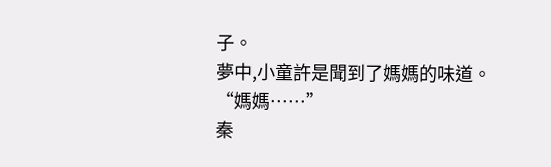子。
夢中,小童許是聞到了媽媽的味道。
“媽媽……”
秦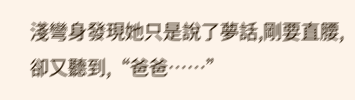淺彎身發現她只是說了夢話,剛要直腰,卻又聽到,“爸爸……”